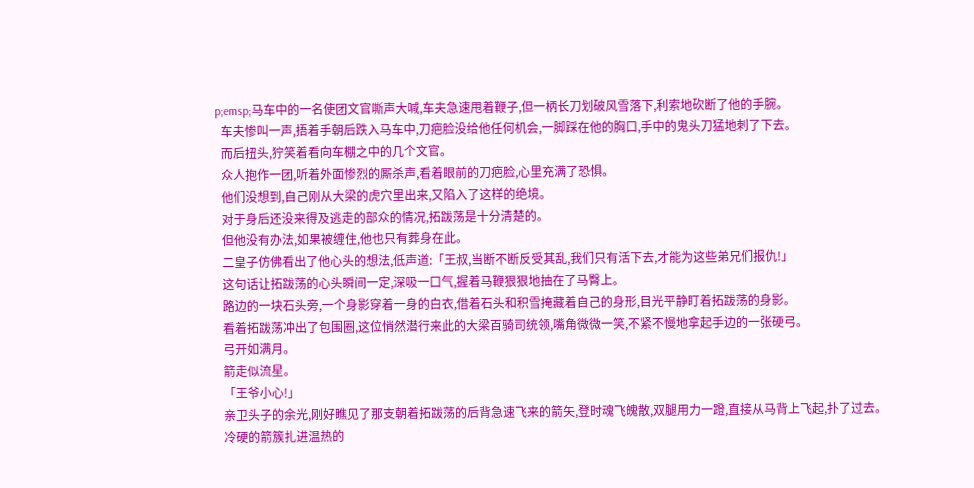p;emsp;马车中的一名使团文官嘶声大喊,车夫急速甩着鞭子,但一柄长刀划破风雪落下,利索地砍断了他的手腕。
  车夫惨叫一声,捂着手朝后跌入马车中,刀疤脸没给他任何机会,一脚踩在他的胸口,手中的鬼头刀猛地刺了下去。
  而后扭头,狞笑着看向车棚之中的几个文官。
  众人抱作一团,听着外面惨烈的厮杀声,看着眼前的刀疤脸,心里充满了恐惧。
  他们没想到,自己刚从大梁的虎穴里出来,又陷入了这样的绝境。
  对于身后还没来得及逃走的部众的情况,拓跋荡是十分清楚的。
  但他没有办法,如果被缠住,他也只有葬身在此。
  二皇子仿佛看出了他心头的想法,低声道:「王叔,当断不断反受其乱,我们只有活下去,才能为这些弟兄们报仇!」
  这句话让拓跋荡的心头瞬间一定,深吸一口气,握着马鞭狠狠地抽在了马臀上。
  路边的一块石头旁,一个身影穿着一身的白衣,借着石头和积雪掩藏着自己的身形,目光平静盯着拓跋荡的身影。
  看着拓跋荡冲出了包围圈,这位悄然潜行来此的大梁百骑司统领,嘴角微微一笑,不紧不慢地拿起手边的一张硬弓。
  弓开如满月。
  箭走似流星。
  「王爷小心!」
  亲卫头子的余光,刚好瞧见了那支朝着拓跋荡的后背急速飞来的箭矢,登时魂飞魄散,双腿用力一蹬,直接从马背上飞起,扑了过去。
  冷硬的箭簇扎进温热的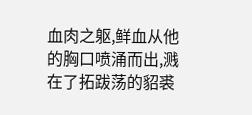血肉之躯,鲜血从他的胸口喷涌而出,溅在了拓跋荡的貂裘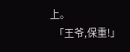上。
  「王爷,保重!」